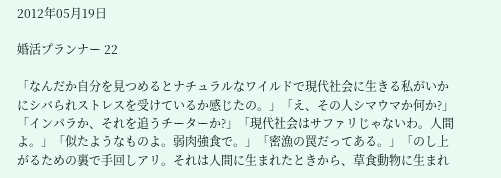2012年05月19日

婚活プランナー 22

「なんだか自分を見つめるとナチュラルなワイルドで現代社会に生きる私がいかにシバられストレスを受けているか感じたの。」「え、その人シマウマか何か?」「インパラか、それを追うチーターか?」「現代社会はサファリじゃないわ。人間よ。」「似たようなものよ。弱肉強食で。」「密漁の罠だってある。」「のし上がるための裏で手回しアリ。それは人間に生まれたときから、草食動物に生まれ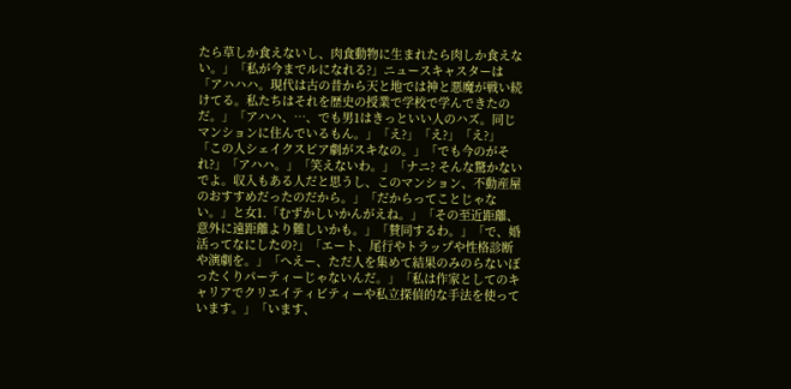たら草しか食えないし、肉食動物に生まれたら肉しか食えない。」「私が今までルになれる?」ニュースキャスターは「アハハハ。現代は古の昔から天と地では神と悪魔が戦い続けてる。私たちはそれを歴史の授業で学校で学んできたのだ。」「アハハ、…、でも男1はきっといい人のハズ。同じマンションに住んでいるもん。」「え?」「え?」「え?」「この人シェイクスピア劇がスキなの。」「でも今のがそれ?」「アハハ。」「笑えないわ。」「ナニ? そんな驚かないでよ。収入もある人だと思うし、このマンション、不動産屋のおすすめだったのだから。」「だからってことじゃない。」と女1.「むずかしいかんがえね。」「その至近距離、意外に遠距離より難しいかも。」「賛同するわ。」「で、婚活ってなにしたの?」「エート、尾行やトラップや性格診断や演劇を。」「へえー、ただ人を集めて結果のみのらないぼったくりパーティーじゃないんだ。」「私は作家としてのキャリアでクリエイティビティーや私立探偵的な手法を使っています。」「います、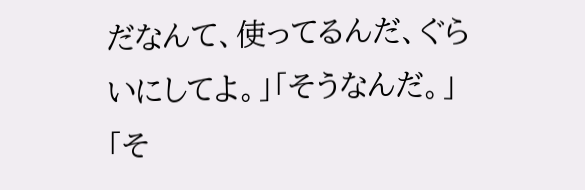だなんて、使ってるんだ、ぐらいにしてよ。」「そうなんだ。」「そ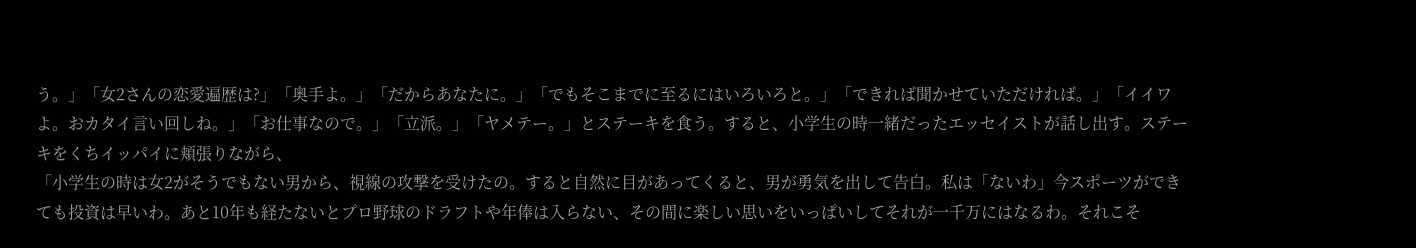う。」「女2さんの恋愛遍歴は?」「奥手よ。」「だからあなたに。」「でもそこまでに至るにはいろいろと。」「できれば聞かせていただければ。」「イイワよ。おカタイ言い回しね。」「お仕事なので。」「立派。」「ヤメテー。」とステーキを食う。すると、小学生の時一緒だったエッセイストが話し出す。ステーキをくちイッパイに頬張りながら、
「小学生の時は女2がそうでもない男から、視線の攻撃を受けたの。すると自然に目があってくると、男が勇気を出して告白。私は「ないわ」今スポーツができても投資は早いわ。あと10年も経たないとプロ野球のドラフトや年俸は入らない、その間に楽しい思いをいっぱいしてそれが一千万にはなるわ。それこそ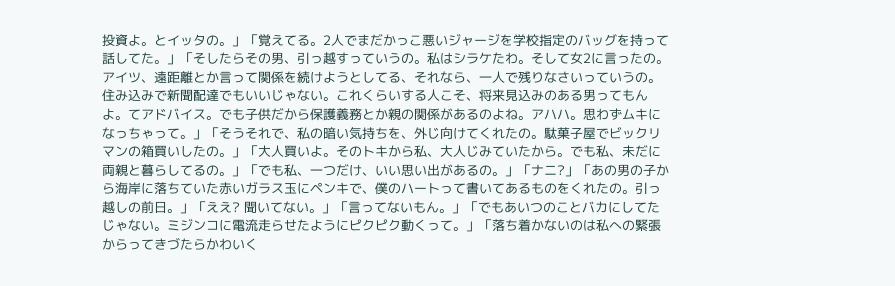投資よ。とイッタの。」「覚えてる。2人でまだかっこ悪いジャージを学校指定のバッグを持って話してた。」「そしたらその男、引っ越すっていうの。私はシラケたわ。そして女2に言ったの。アイツ、遠距離とか言って関係を続けようとしてる、それなら、一人で残りなさいっていうの。住み込みで新聞配達でもいいじゃない。これくらいする人こそ、将来見込みのある男ってもんよ。てアドバイス。でも子供だから保護義務とか親の関係があるのよね。アハハ。思わずムキになっちゃって。」「そうそれで、私の暗い気持ちを、外じ向けてくれたの。駄菓子屋でビックリマンの箱買いしたの。」「大人買いよ。そのトキから私、大人じみていたから。でも私、未だに両親と暮らしてるの。」「でも私、一つだけ、いい思い出があるの。」「ナニ?」「あの男の子から海岸に落ちていた赤いガラス玉にペンキで、僕のハートって書いてあるものをくれたの。引っ越しの前日。」「ええ? 聞いてない。」「言ってないもん。」「でもあいつのことバカにしてたじゃない。ミジンコに電流走らせたようにピクピク動くって。」「落ち着かないのは私への緊張からってきづたらかわいく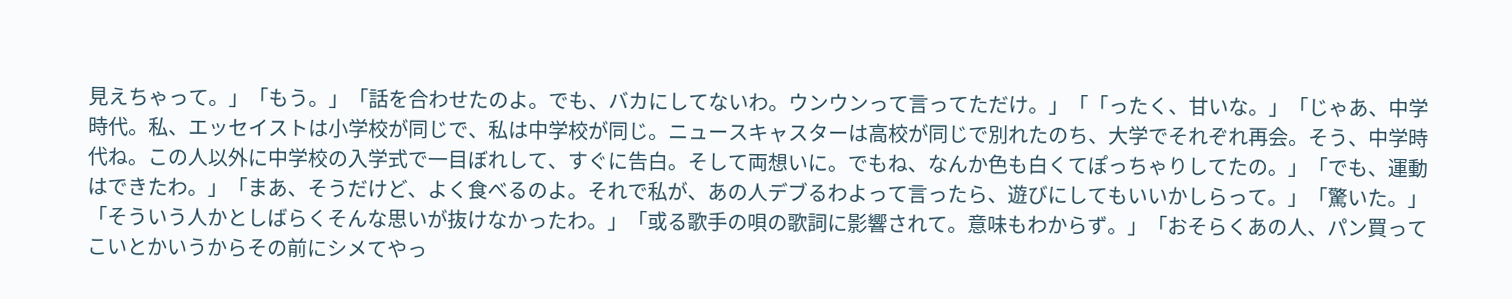見えちゃって。」「もう。」「話を合わせたのよ。でも、バカにしてないわ。ウンウンって言ってただけ。」「「ったく、甘いな。」「じゃあ、中学時代。私、エッセイストは小学校が同じで、私は中学校が同じ。ニュースキャスターは高校が同じで別れたのち、大学でそれぞれ再会。そう、中学時代ね。この人以外に中学校の入学式で一目ぼれして、すぐに告白。そして両想いに。でもね、なんか色も白くてぽっちゃりしてたの。」「でも、運動はできたわ。」「まあ、そうだけど、よく食べるのよ。それで私が、あの人デブるわよって言ったら、遊びにしてもいいかしらって。」「驚いた。」「そういう人かとしばらくそんな思いが抜けなかったわ。」「或る歌手の唄の歌詞に影響されて。意味もわからず。」「おそらくあの人、パン買ってこいとかいうからその前にシメてやっ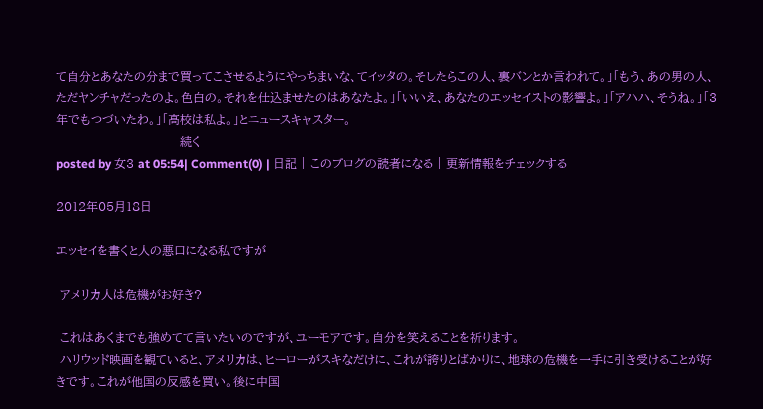て自分とあなたの分まで買ってこさせるようにやっちまいな、てイッタの。そしたらこの人、裏バンとか言われて。」「もう、あの男の人、ただヤンチャだったのよ。色白の。それを仕込ませたのはあなたよ。」「いいえ、あなたのエッセイストの影響よ。」「アハハ、そうね。」「3年でもつづいたわ。」「高校は私よ。」とニュースキャスター。
                               続く
posted by 女3 at 05:54| Comment(0) | 日記 | このブログの読者になる | 更新情報をチェックする

2012年05月18日

エッセイを書くと人の悪口になる私ですが

 アメリカ人は危機がお好き?

 これはあくまでも強めてて言いたいのですが、ユーモアです。自分を笑えることを祈ります。
 ハリウッド映画を観ていると、アメリカは、ヒーローがスキなだけに、これが誇りとばかりに、地球の危機を一手に引き受けることが好きです。これが他国の反感を買い。後に中国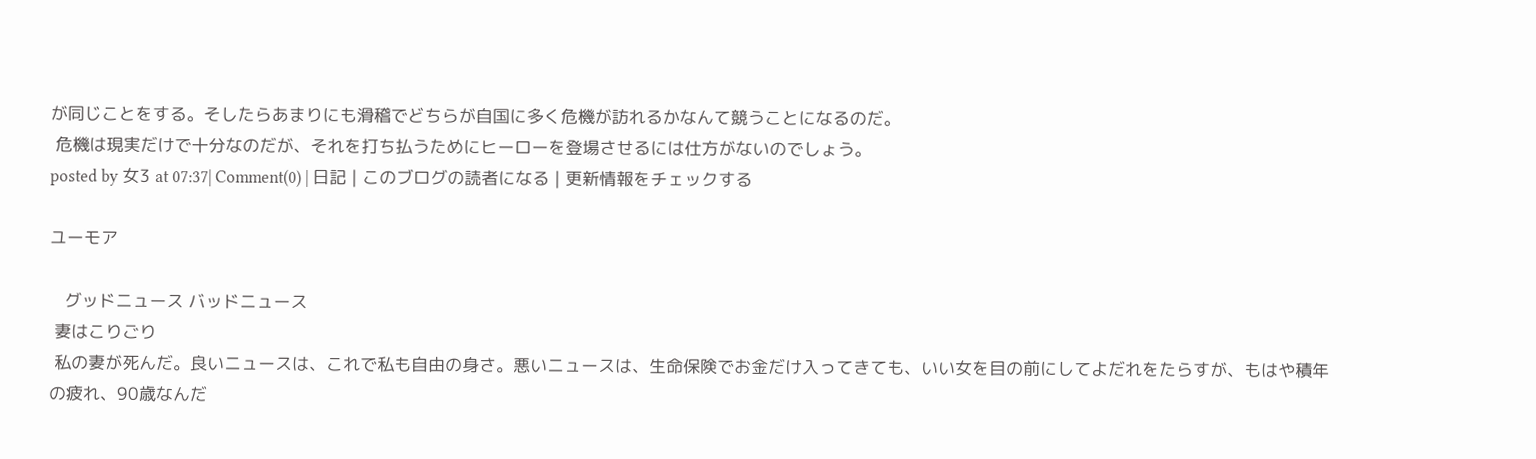が同じことをする。そしたらあまりにも滑稽でどちらが自国に多く危機が訪れるかなんて競うことになるのだ。
 危機は現実だけで十分なのだが、それを打ち払うためにヒーローを登場させるには仕方がないのでしょう。
posted by 女3 at 07:37| Comment(0) | 日記 | このブログの読者になる | 更新情報をチェックする

ユーモア

   グッドニュース バッドニュース
 妻はこりごり
 私の妻が死んだ。良いニュースは、これで私も自由の身さ。悪いニュースは、生命保険でお金だけ入ってきても、いい女を目の前にしてよだれをたらすが、もはや積年の疲れ、90歳なんだ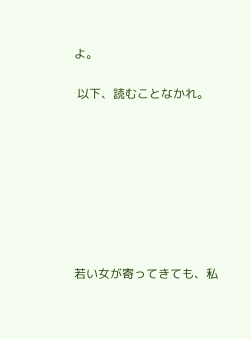よ。

 以下、読むことなかれ。








若い女が寄ってきても、私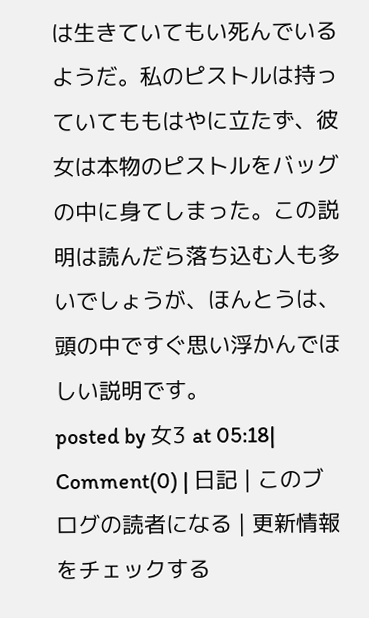は生きていてもい死んでいるようだ。私のピストルは持っていてももはやに立たず、彼女は本物のピストルをバッグの中に身てしまった。この説明は読んだら落ち込む人も多いでしょうが、ほんとうは、頭の中ですぐ思い浮かんでほしい説明です。
posted by 女3 at 05:18| Comment(0) | 日記 | このブログの読者になる | 更新情報をチェックする